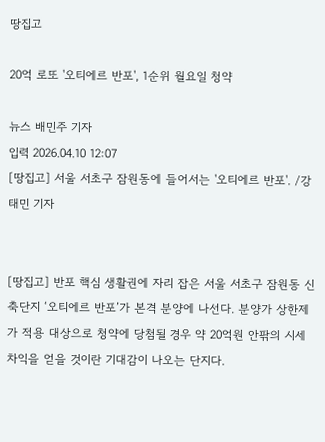땅집고

20억 로또 '오티에르 반포', 1순위 월요일 청약

뉴스 배민주 기자
입력 2026.04.10 12:07
[땅집고] 서울 서초구 잠원동에 들어서는 '오티에르 반포'. /강태민 기자


[땅집고] 반포 핵심 생활권에 자리 잡은 서울 서초구 잠원동 신축단지 ‘오티에르 반포’가 본격 분양에 나선다. 분양가 상한제가 적용 대상으로 청약에 당첨될 경우 약 20억원 안팎의 시세 차익을 얻을 것이란 기대감이 나오는 단지다.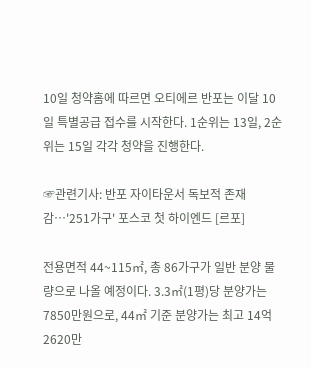10일 청약홈에 따르면 오티에르 반포는 이달 10일 특별공급 접수를 시작한다. 1순위는 13일, 2순위는 15일 각각 청약을 진행한다.

☞관련기사: 반포 자이타운서 독보적 존재감…'251가구' 포스코 첫 하이엔드 [르포]

전용면적 44~115㎡, 총 86가구가 일반 분양 물량으로 나올 예정이다. 3.3㎡(1평)당 분양가는 7850만원으로, 44㎡ 기준 분양가는 최고 14억2620만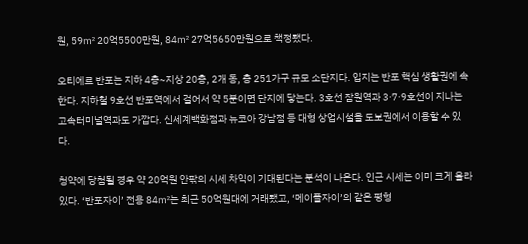원, 59㎡ 20억5500만원, 84㎡ 27억5650만원으로 책정됐다.

오티에르 반포는 지하 4층~지상 20층, 2개 동, 총 251가구 규모 소단지다. 입지는 반포 핵심 생활권에 속한다. 지하철 9호선 반포역에서 걸어서 약 5분이면 단지에 닿는다. 3호선 잠원역과 3·7·9호선이 지나는 고속터미널역과도 가깝다. 신세계백화점과 뉴코아 강남점 등 대형 상업시설을 도보권에서 이용할 수 있다.

청약에 당첨될 경우 약 20억원 안팎의 시세 차익이 기대된다는 분석이 나온다. 인근 시세는 이미 크게 올라 있다. ‘반포자이’ 전용 84㎡는 최근 50억원대에 거래됐고, ‘메이플자이’의 같은 평형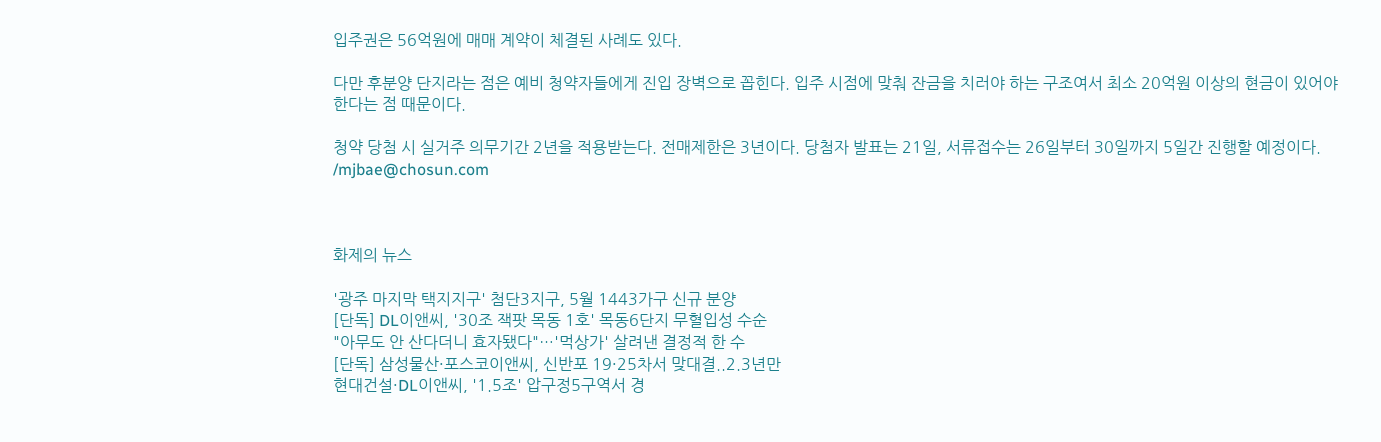입주권은 56억원에 매매 계약이 체결된 사례도 있다.

다만 후분양 단지라는 점은 예비 청약자들에게 진입 장벽으로 꼽힌다. 입주 시점에 맞춰 잔금을 치러야 하는 구조여서 최소 20억원 이상의 현금이 있어야 한다는 점 때문이다.

청약 당첨 시 실거주 의무기간 2년을 적용받는다. 전매제한은 3년이다. 당첨자 발표는 21일, 서류접수는 26일부터 30일까지 5일간 진행할 예정이다. /mjbae@chosun.com



화제의 뉴스

'광주 마지막 택지지구' 첨단3지구, 5월 1443가구 신규 분양
[단독] DL이앤씨, '30조 잭팟 목동 1호' 목동6단지 무혈입성 수순
"아무도 안 산다더니 효자됐다"…'먹상가' 살려낸 결정적 한 수
[단독] 삼성물산·포스코이앤씨, 신반포 19·25차서 맞대결..2.3년만
현대건설·DL이앤씨, '1.5조' 압구정5구역서 경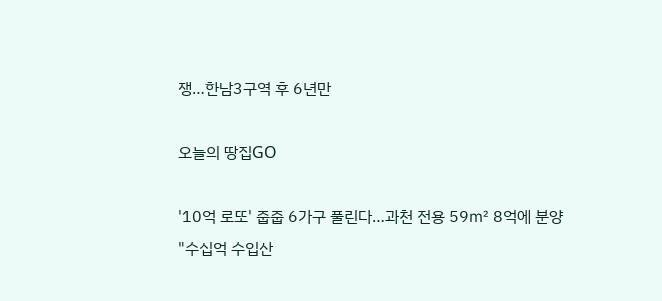쟁…한남3구역 후 6년만

오늘의 땅집GO

'10억 로또' 줍줍 6가구 풀린다…과천 전용 59㎡ 8억에 분양
"수십억 수입산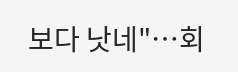보다 낫네"…회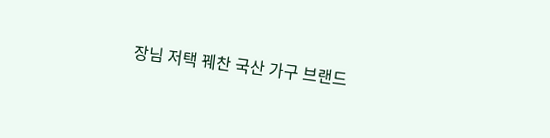장님 저택 꿰찬 국산 가구 브랜드